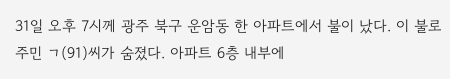31일 오후 7시께 광주 북구 운암동 한 아파트에서 불이 났다. 이 불로 주민 ㄱ(91)씨가 숨졌다. 아파트 6층 내부에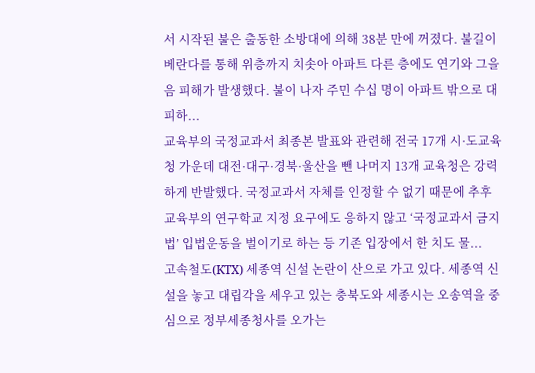서 시작된 불은 출동한 소방대에 의해 38분 만에 꺼졌다. 불길이 베란다를 통해 위층까지 치솟아 아파트 다른 층에도 연기와 그을음 피해가 발생했다. 불이 나자 주민 수십 명이 아파트 밖으로 대피하...
교육부의 국정교과서 최종본 발표와 관련해 전국 17개 시·도교육청 가운데 대전·대구·경북·울산을 뺀 나머지 13개 교육청은 강력하게 반발했다. 국정교과서 자체를 인정할 수 없기 때문에 추후 교육부의 연구학교 지정 요구에도 응하지 않고 ‘국정교과서 금지법’ 입법운동을 벌이기로 하는 등 기존 입장에서 한 치도 물...
고속철도(KTX) 세종역 신설 논란이 산으로 가고 있다. 세종역 신설을 놓고 대립각을 세우고 있는 충북도와 세종시는 오송역을 중심으로 정부세종청사를 오가는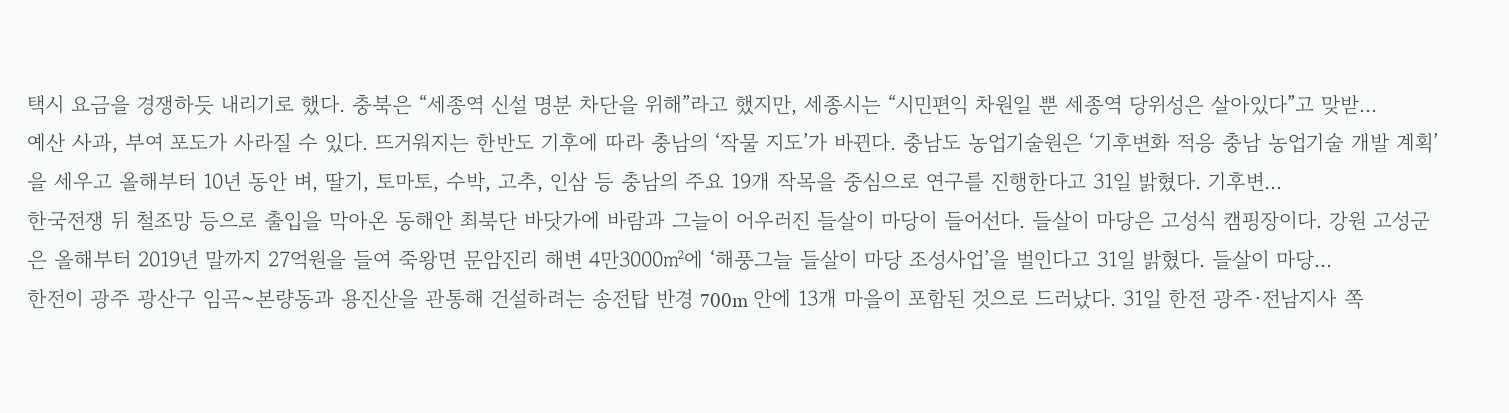택시 요금을 경쟁하듯 내리기로 했다. 충북은 “세종역 신설 명분 차단을 위해”라고 했지만, 세종시는 “시민편익 차원일 뿐 세종역 당위성은 살아있다”고 맞받...
예산 사과, 부여 포도가 사라질 수 있다. 뜨거워지는 한반도 기후에 따라 충남의 ‘작물 지도’가 바뀐다. 충남도 농업기술원은 ‘기후변화 적응 충남 농업기술 개발 계획’을 세우고 올해부터 10년 동안 벼, 딸기, 토마토, 수박, 고추, 인삼 등 충남의 주요 19개 작목을 중심으로 연구를 진행한다고 31일 밝혔다. 기후변...
한국전쟁 뒤 철조망 등으로 출입을 막아온 동해안 최북단 바닷가에 바람과 그늘이 어우러진 들살이 마당이 들어선다. 들살이 마당은 고성식 캠핑장이다. 강원 고성군은 올해부터 2019년 말까지 27억원을 들여 죽왕면 문암진리 해변 4만3000㎡에 ‘해풍그늘 들살이 마당 조성사업’을 벌인다고 31일 밝혔다. 들살이 마당...
한전이 광주 광산구 임곡~본량동과 용진산을 관통해 건설하려는 송전탑 반경 700m 안에 13개 마을이 포함된 것으로 드러났다. 31일 한전 광주·전남지사 쪽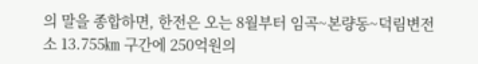의 말을 종합하면, 한전은 오는 8월부터 임곡~본량동~덕림변전소 13.755㎞ 구간에 250억원의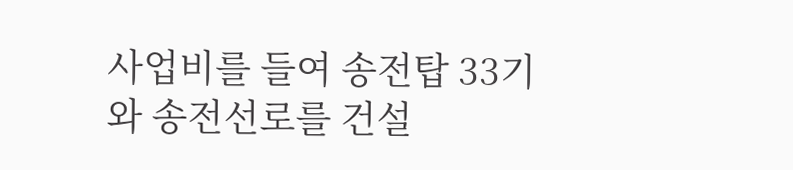사업비를 들여 송전탑 33기와 송전선로를 건설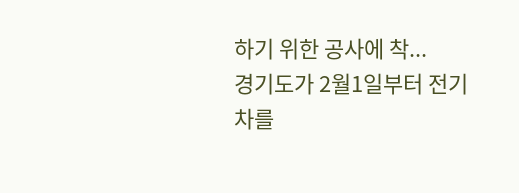하기 위한 공사에 착...
경기도가 2월1일부터 전기차를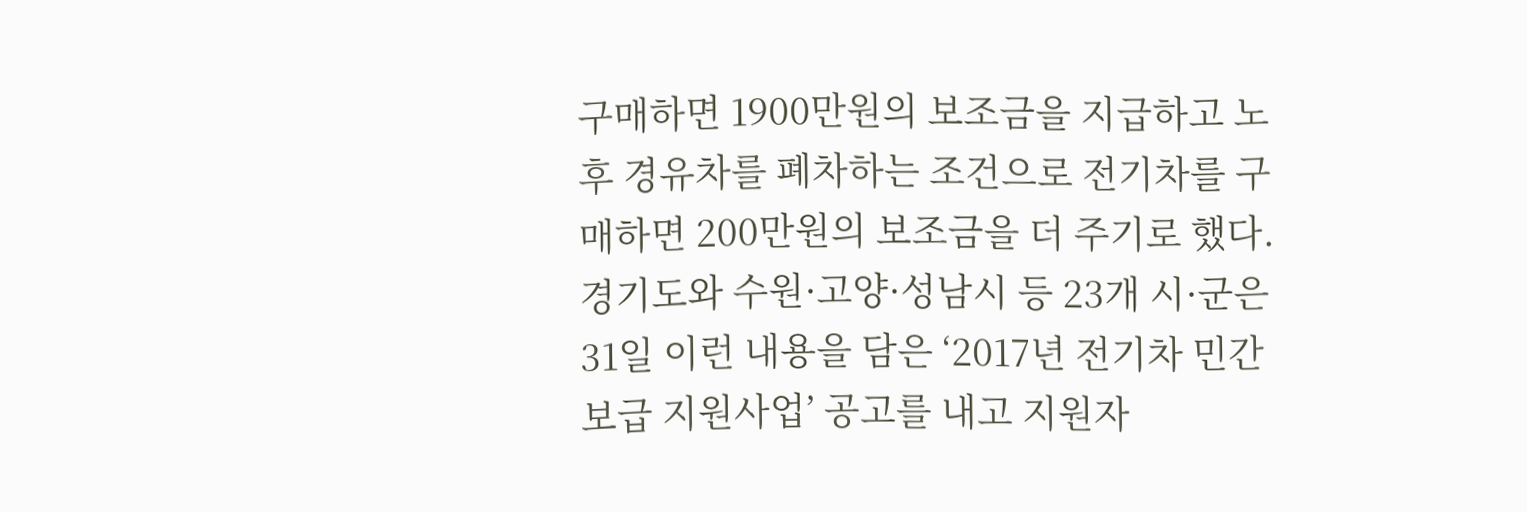구매하면 1900만원의 보조금을 지급하고 노후 경유차를 폐차하는 조건으로 전기차를 구매하면 200만원의 보조금을 더 주기로 했다. 경기도와 수원·고양·성남시 등 23개 시·군은 31일 이런 내용을 담은 ‘2017년 전기차 민간보급 지원사업’ 공고를 내고 지원자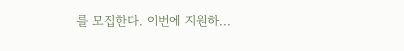를 모집한다. 이번에 지원하...